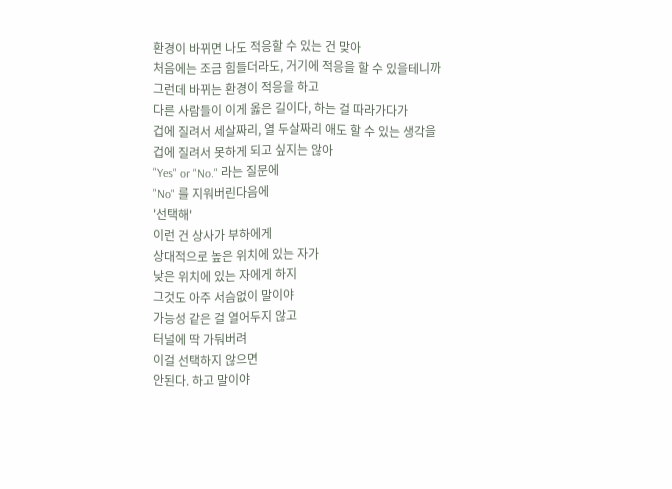환경이 바뀌면 나도 적응할 수 있는 건 맞아
처음에는 조금 힘들더라도, 거기에 적응을 할 수 있을테니까
그런데 바뀌는 환경이 적응을 하고
다른 사람들이 이게 옳은 길이다, 하는 걸 따라가다가
겁에 질려서 세살짜리, 열 두살짜리 애도 할 수 있는 생각을
겁에 질려서 못하게 되고 싶지는 않아
"Yes" or "No." 라는 질문에
"No" 를 지워버린다음에
'선택해'
이런 건 상사가 부하에게
상대적으로 높은 위치에 있는 자가
낮은 위치에 있는 자에게 하지
그것도 아주 서슴없이 말이야
가능성 같은 걸 열어두지 않고
터널에 딱 가둬버려
이걸 선택하지 않으면
안된다. 하고 말이야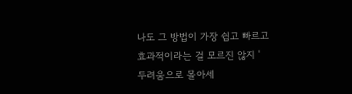나도 그 방법이 가장 쉽고 빠르고
효과적이라는 걸 모르진 않지 '
두려움으로 몰아세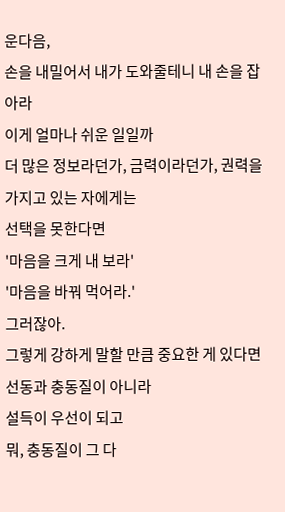운다음,
손을 내밀어서 내가 도와줄테니 내 손을 잡아라
이게 얼마나 쉬운 일일까
더 많은 정보라던가, 금력이라던가, 권력을 가지고 있는 자에게는
선택을 못한다면
'마음을 크게 내 보라'
'마음을 바꿔 먹어라.'
그러잖아.
그렇게 강하게 말할 만큼 중요한 게 있다면
선동과 충동질이 아니라
설득이 우선이 되고
뭐, 충동질이 그 다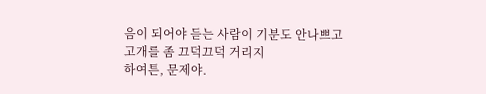음이 되어야 듣는 사람이 기분도 안나쁘고
고개를 좀 끄덕끄덕 거리지
하여튼, 문제야.